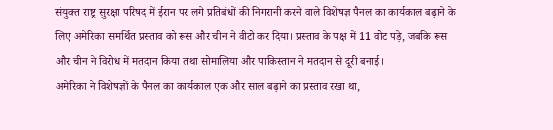संयुक्त राष्ट्र सुरक्षा परिषद में ईरान पर लगे प्रतिबंधों की निगरानी करने वाले विशेषज्ञ पैनल का कार्यकाल बढ़ाने के लिए अमेरिका समर्थित प्रस्ताव को रूस और चीन ने वीटो कर दिया। प्रस्ताव के पक्ष में 11 वोट पड़े, जबकि रूस और चीन ने विरोध में मतदान किया तथा सोमालिया और पाकिस्तान ने मतदान से दूरी बनाई।
अमेरिका ने विशेषज्ञों के पैनल का कार्यकाल एक और साल बढ़ाने का प्रस्ताव रखा था,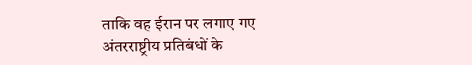ताकि वह ईरान पर लगाए गए अंतरराष्ट्रीय प्रतिबंधों के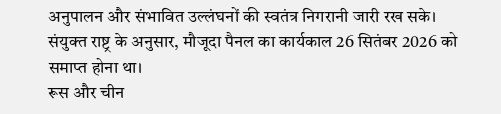अनुपालन और संभावित उल्लंघनों की स्वतंत्र निगरानी जारी रख सके। संयुक्त राष्ट्र के अनुसार, मौजूदा पैनल का कार्यकाल 26 सितंबर 2026 को समाप्त होना था।
रूस और चीन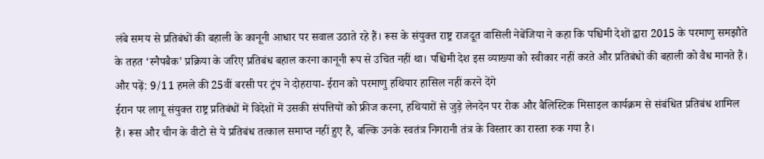लंबे समय से प्रतिबंधों की बहाली के कानूनी आधार पर सवाल उठाते रहे हैं। रूस के संयुक्त राष्ट्र राजदूत वासिली नेबेंजिया ने कहा कि पश्चिमी देशों द्वारा 2015 के परमाणु समझौते के तहत ‘स्नैपबैक’ प्रक्रिया के जरिए प्रतिबंध बहाल करना कानूनी रूप से उचित नहीं था। पश्चिमी देश इस व्याख्या को स्वीकार नहीं करते और प्रतिबंधों की बहाली को वैध मानते हैं।
और पढ़ें: 9/11 हमले की 25वीं बरसी पर ट्रंप ने दोहराया- ईरान को परमाणु हथियार हासिल नहीं करने देंगे
ईरान पर लागू संयुक्त राष्ट्र प्रतिबंधों में विदेशों में उसकी संपत्तियों को फ्रीज करना, हथियारों से जुड़े लेनदेन पर रोक और बैलिस्टिक मिसाइल कार्यक्रम से संबंधित प्रतिबंध शामिल हैं। रूस और चीन के वीटो से ये प्रतिबंध तत्काल समाप्त नहीं हुए हैं, बल्कि उनके स्वतंत्र निगरानी तंत्र के विस्तार का रास्ता रुक गया है।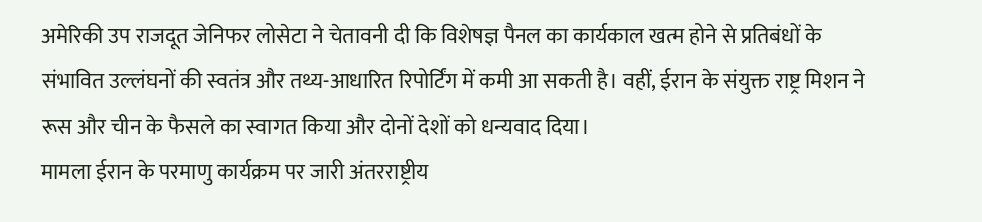अमेरिकी उप राजदूत जेनिफर लोसेटा ने चेतावनी दी कि विशेषज्ञ पैनल का कार्यकाल खत्म होने से प्रतिबंधों के संभावित उल्लंघनों की स्वतंत्र और तथ्य-आधारित रिपोर्टिंग में कमी आ सकती है। वहीं, ईरान के संयुक्त राष्ट्र मिशन ने रूस और चीन के फैसले का स्वागत किया और दोनों देशों को धन्यवाद दिया।
मामला ईरान के परमाणु कार्यक्रम पर जारी अंतरराष्ट्रीय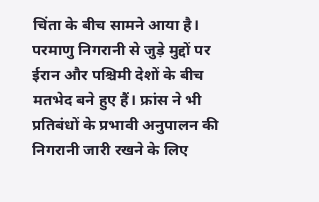चिंता के बीच सामने आया है। परमाणु निगरानी से जुड़े मुद्दों पर ईरान और पश्चिमी देशों के बीच मतभेद बने हुए हैं। फ्रांस ने भी प्रतिबंधों के प्रभावी अनुपालन की निगरानी जारी रखने के लिए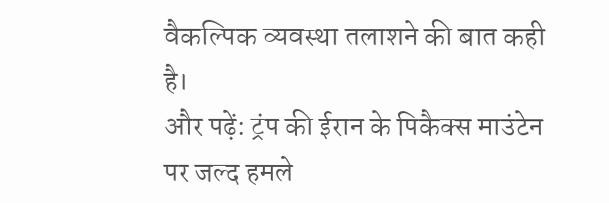वैकल्पिक व्यवस्था तलाशने की बात कही है।
और पढ़ें: ट्रंप की ईरान के पिकैक्स माउंटेन पर जल्द हमले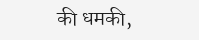की धमकी,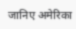जानिए अमेरिका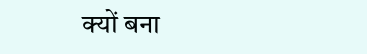क्यों बना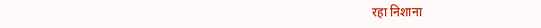रहा निशाना